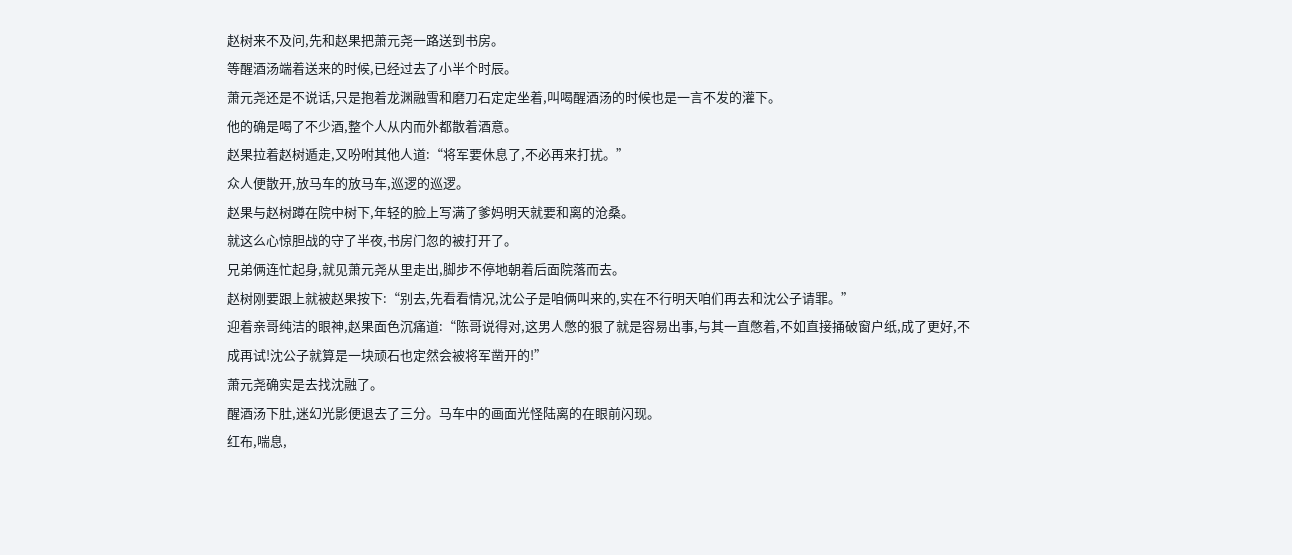赵树来不及问,先和赵果把萧元尧一路送到书房。
等醒酒汤端着送来的时候,已经过去了小半个时辰。
萧元尧还是不说话,只是抱着龙渊融雪和磨刀石定定坐着,叫喝醒酒汤的时候也是一言不发的灌下。
他的确是喝了不少酒,整个人从内而外都散着酒意。
赵果拉着赵树遁走,又吩咐其他人道:“将军要休息了,不必再来打扰。”
众人便散开,放马车的放马车,巡逻的巡逻。
赵果与赵树蹲在院中树下,年轻的脸上写满了爹妈明天就要和离的沧桑。
就这么心惊胆战的守了半夜,书房门忽的被打开了。
兄弟俩连忙起身,就见萧元尧从里走出,脚步不停地朝着后面院落而去。
赵树刚要跟上就被赵果按下:“别去,先看看情况,沈公子是咱俩叫来的,实在不行明天咱们再去和沈公子请罪。”
迎着亲哥纯洁的眼神,赵果面色沉痛道:“陈哥说得对,这男人憋的狠了就是容易出事,与其一直憋着,不如直接捅破窗户纸,成了更好,不成再试!沈公子就算是一块顽石也定然会被将军凿开的!”
萧元尧确实是去找沈融了。
醒酒汤下肚,迷幻光影便退去了三分。马车中的画面光怪陆离的在眼前闪现。
红布,喘息,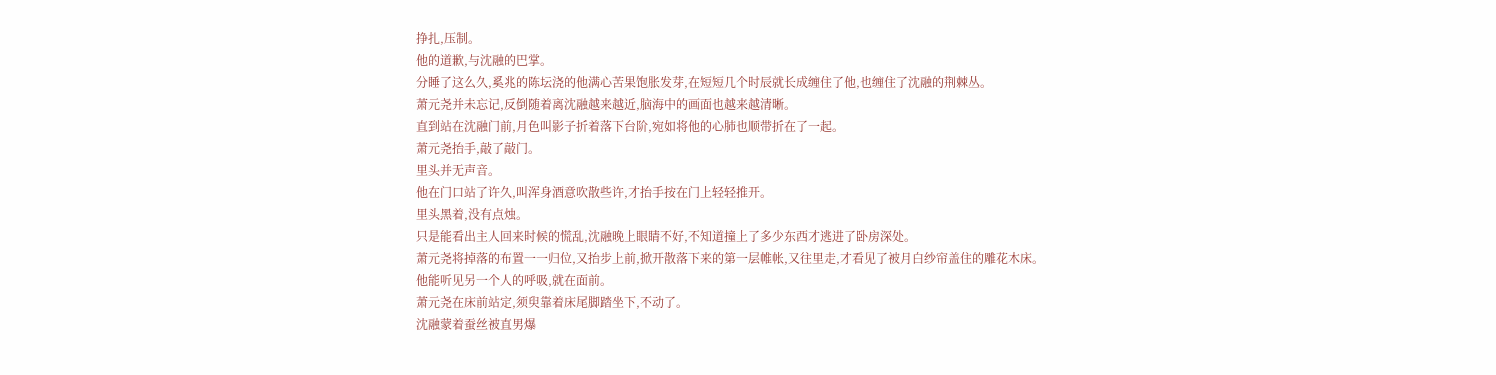挣扎,压制。
他的道歉,与沈融的巴掌。
分睡了这么久,奚兆的陈坛浇的他满心苦果饱胀发芽,在短短几个时辰就长成缠住了他,也缠住了沈融的荆棘丛。
萧元尧并未忘记,反倒随着离沈融越来越近,脑海中的画面也越来越清晰。
直到站在沈融门前,月色叫影子折着落下台阶,宛如将他的心肺也顺带折在了一起。
萧元尧抬手,敲了敲门。
里头并无声音。
他在门口站了许久,叫浑身酒意吹散些许,才抬手按在门上轻轻推开。
里头黑着,没有点烛。
只是能看出主人回来时候的慌乱,沈融晚上眼睛不好,不知道撞上了多少东西才逃进了卧房深处。
萧元尧将掉落的布置一一归位,又抬步上前,掀开散落下来的第一层帷帐,又往里走,才看见了被月白纱帘盖住的雕花木床。
他能听见另一个人的呼吸,就在面前。
萧元尧在床前站定,须臾靠着床尾脚踏坐下,不动了。
沈融蒙着蚕丝被直男爆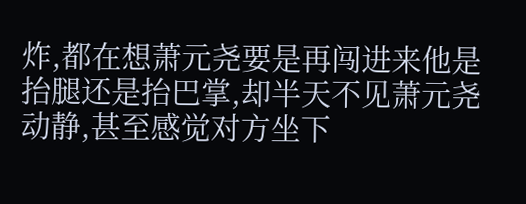炸,都在想萧元尧要是再闯进来他是抬腿还是抬巴掌,却半天不见萧元尧动静,甚至感觉对方坐下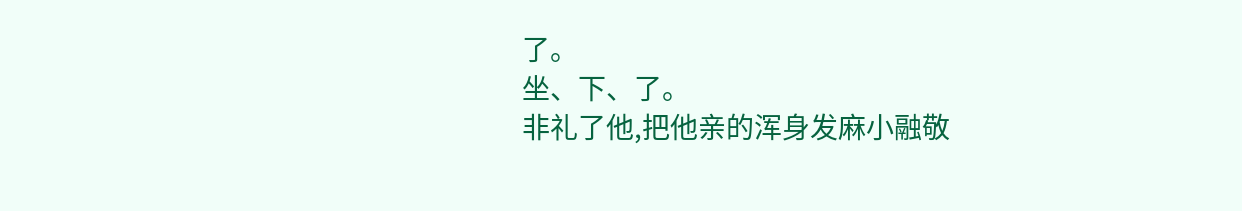了。
坐、下、了。
非礼了他,把他亲的浑身发麻小融敬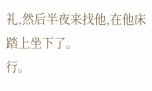礼,然后半夜来找他,在他床踏上坐下了。
行。